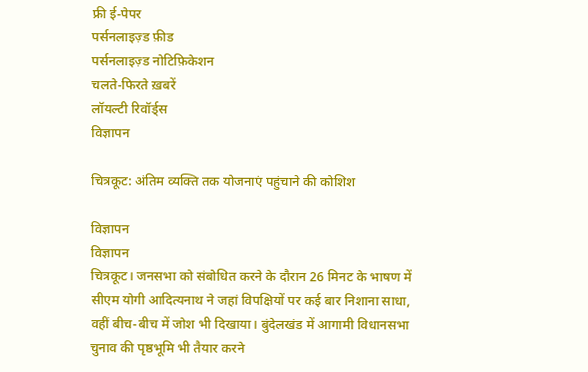फ्री ई-पेपर
पर्सनलाइज़्ड फ़ीड
पर्सनलाइज़्ड नोटिफ़िकेशन
चलते-फिरते ख़बरें
लॉयल्टी रिवॉर्ड्स
विज्ञापन

चित्रकूट: अंतिम व्यक्ति तक योजनाएं पहुंचाने की कोशिश

विज्ञापन
विज्ञापन
चित्रकूट। जनसभा को संबोधित करने के दौरान 26 मिनट के भाषण में सीएम योगी आदित्यनाथ ने जहां विपक्षियों पर कई बार निशाना साधा, वहीं बीच-बीच में जोश भी दिखाया। बुंदेलखंड में आगामी विधानसभा चुनाव की पृष्ठभूमि भी तैयार करने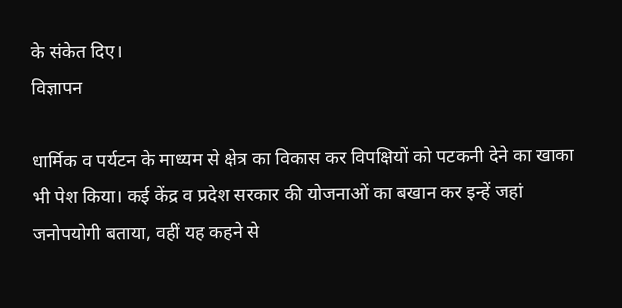के संकेत दिए।
विज्ञापन

धार्मिक व पर्यटन के माध्यम से क्षेत्र का विकास कर विपक्षियों को पटकनी देने का खाका भी पेश किया। कई केंद्र व प्रदेश सरकार की योजनाओं का बखान कर इन्हें जहां जनोपयोगी बताया, वहीं यह कहने से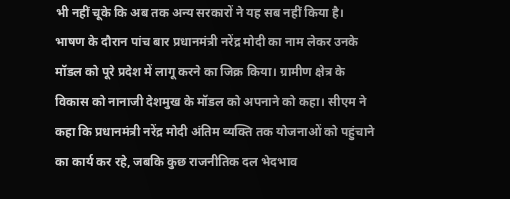भी नहीं चूके कि अब तक अन्य सरकारों ने यह सब नहीं किया है।
भाषण के दौरान पांच बार प्रधानमंत्री नरेंद्र मोदी का नाम लेकर उनके मॉडल को पूरे प्रदेश में लागू करने का जिक्र किया। ग्रामीण क्षेत्र के विकास को नानाजी देशमुख के मॉडल को अपनाने को कहा। सीएम ने कहा कि प्रधानमंत्री नरेंद्र मोदी अंतिम व्यक्ति तक योजनाओं को पहुंचाने का कार्य कर रहे, जबकि कुछ राजनीतिक दल भेदभाव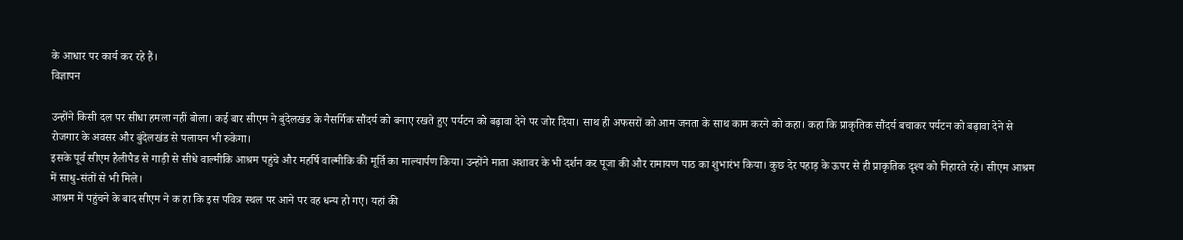के आधार पर कार्य कर रहे हैं।
विज्ञापन

उन्होंने किसी दल पर सीधा हमला नहीं बोला। कई बार सीएम ने बुंदेलखंड के नैसर्गिक सौंदर्य को बनाए रखते हुए पर्यटन को बढ़ावा देने पर जोर दिया। साथ ही अफसरों को आम जनता के साथ काम करने को कहा। कहा कि प्राकृतिक सौंदर्य बचाकर पर्यटन को बढ़ावा देने से रोजगार के अवसर और बुंदेलखंड से पलायन भी रुकेगा।
इसके पूर्व सीएम हैलीपैड से गाड़ी से सीधे वाल्मीकि आश्रम पहुंचे और महर्षि वाल्मीकि की मूर्ति का माल्यार्पण किया। उन्होंने माता अशावर के भी दर्शन कर पूजा की और रामायण पाठ का शुभारंभ किया। कुछ देर पहाड़ के ऊपर से ही प्राकृतिक दृश्य को निहारते रहे। सीएम आश्रम में साधु-संतों से भी मिले।
आश्रम में पहुंचने के बाद सीएम ने क हा कि इस पवित्र स्थल पर आने पर वह धन्य हो गए। यहां की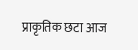प्राकृतिक छटा आज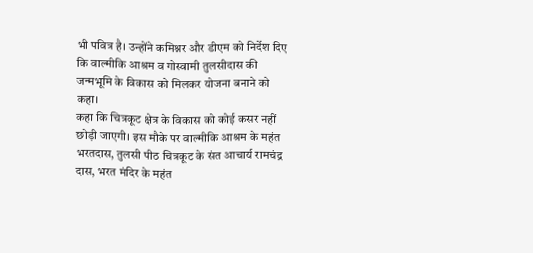भी पवित्र है। उन्होंने कमिश्नर और डीएम को निर्देश दिए कि वाल्मीकि आश्रम व गोस्वामी तुलसीदास की जन्मभूमि के विकास को मिलकर योजना बनाने को कहा।
कहा कि चित्रकूट क्षेत्र के विकास को कोई कसर नहीं छोड़ी जाएगी। इस मौके पर वाल्मीकि आश्रम के महंत भरतदास, तुलसी पीठ चित्रकूट के संत आचार्य रामचंद्र दास, भरत मंदिर के महंत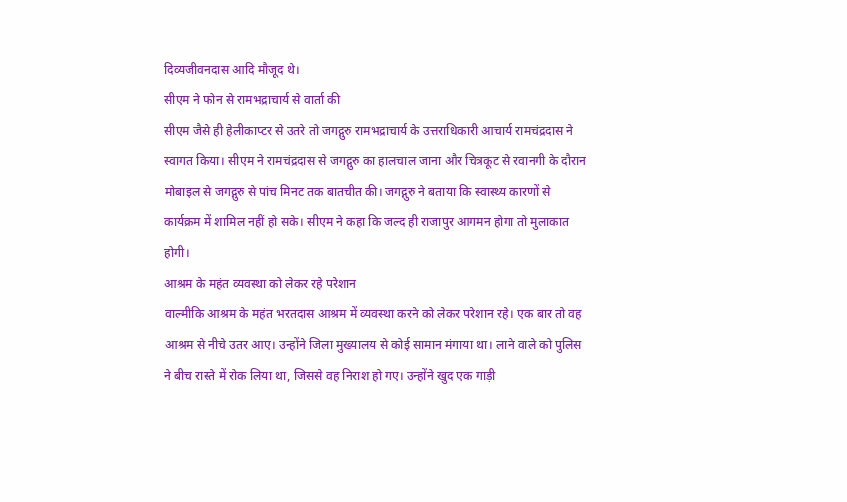दिव्यजीवनदास आदि मौजूद थे।
सीएम ने फोन से रामभद्राचार्य से वार्ता की
सीएम जैसे ही हेलीकाप्टर से उतरे तो जगद्गुरु रामभद्राचार्य के उत्तराधिकारी आचार्य रामचंद्रदास ने स्वागत किया। सीएम ने रामचंद्रदास से जगद्गुरु का हालचाल जाना और चित्रकूट से रवानगी के दौरान मोबाइल से जगद्गुरु से पांच मिनट तक बातचीत की। जगद्गुरु ने बताया कि स्वास्थ्य कारणों से कार्यक्रम में शामिल नहीं हो सके। सीएम ने कहा कि जल्द ही राजापुर आगमन होगा तो मुलाकात होगी।
आश्रम के महंत व्यवस्था को लेकर रहे परेशान
वाल्मीकि आश्रम के महंत भरतदास आश्रम में व्यवस्था करने को लेकर परेशान रहे। एक बार तो वह आश्रम से नीचे उतर आए। उन्होंने जिला मुख्यालय से कोई सामान मंगाया था। लाने वाले को पुलिस ने बीच रास्ते में रोक लिया था, जिससे वह निराश हो गए। उन्होंने खुद एक गाड़ी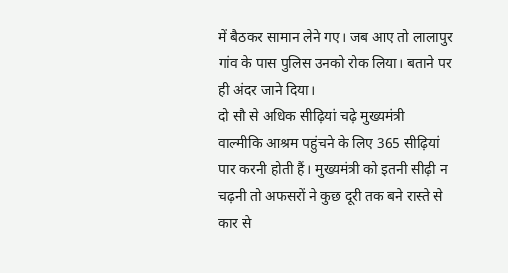में बैठकर सामान लेने गए। जब आए तो लालापुर गांव के पास पुलिस उनको रोक लिया। बताने पर ही अंदर जाने दिया।
दो सौ से अधिक सीढ़ियां चढ़े मुख्यमंत्री
वाल्मीकि आश्रम पहुंचने के लिए 365 सीढ़ियां पार करनी होती हैं। मुख्यमंत्री को इतनी सीढ़ी न चढ़नी तो अफसरों ने कुछ दूरी तक बने रास्ते से कार से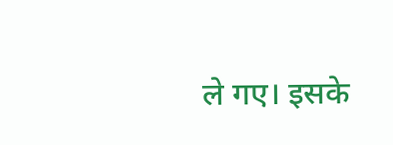ले गए। इसके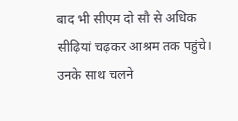बाद भी सीएम दो सौ से अधिक सीढ़ियां चढ़कर आश्रम तक पहुंचे। उनके साथ चलने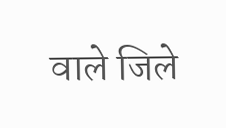वाले जिले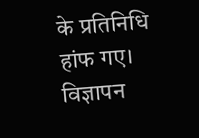के प्रतिनिधि हांफ गए।
विज्ञापन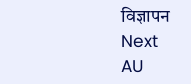विज्ञापन
Next
AU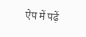ऐप में पढ़ें